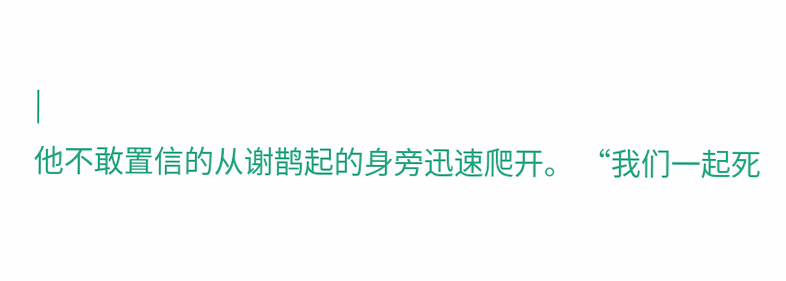|
他不敢置信的从谢鹊起的身旁迅速爬开。 “我们一起死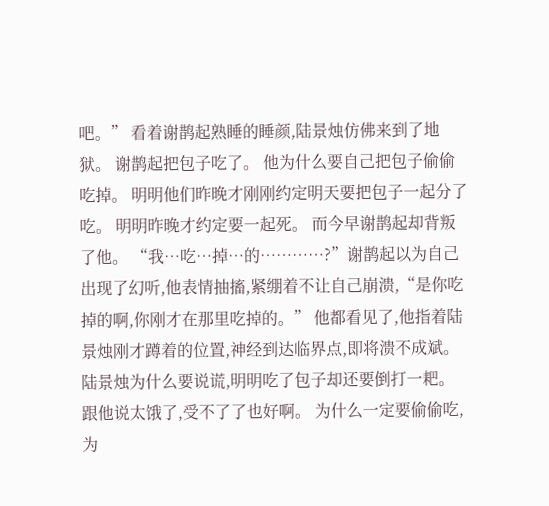吧。” 看着谢鹊起熟睡的睡颜,陆景烛仿佛来到了地狱。 谢鹊起把包子吃了。 他为什么要自己把包子偷偷吃掉。 明明他们昨晚才刚刚约定明天要把包子一起分了吃。 明明昨晚才约定要一起死。 而今早谢鹊起却背叛了他。 “我…吃…掉…的…………?”谢鹊起以为自己出现了幻听,他表情抽搐,紧绷着不让自己崩溃,“是你吃掉的啊,你刚才在那里吃掉的。” 他都看见了,他指着陆景烛刚才蹲着的位置,神经到达临界点,即将溃不成斌。 陆景烛为什么要说谎,明明吃了包子却还要倒打一耙。 跟他说太饿了,受不了了也好啊。 为什么一定要偷偷吃,为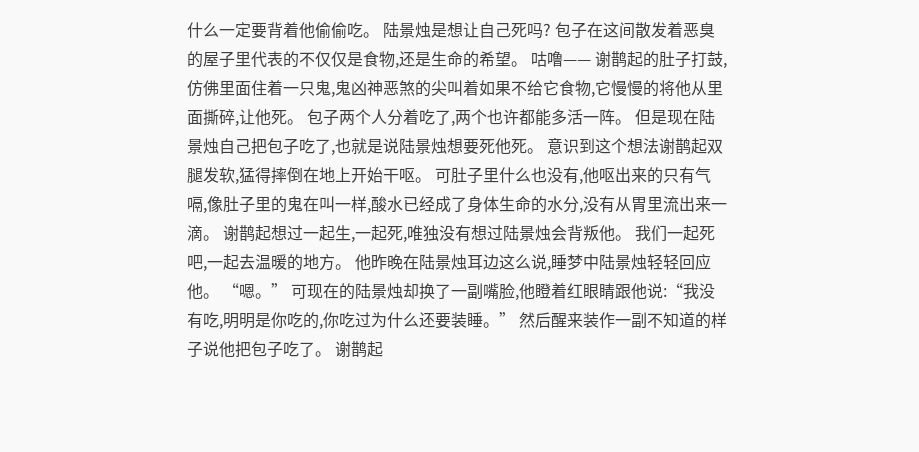什么一定要背着他偷偷吃。 陆景烛是想让自己死吗? 包子在这间散发着恶臭的屋子里代表的不仅仅是食物,还是生命的希望。 咕噜—— 谢鹊起的肚子打鼓,仿佛里面住着一只鬼,鬼凶神恶煞的尖叫着如果不给它食物,它慢慢的将他从里面撕碎,让他死。 包子两个人分着吃了,两个也许都能多活一阵。 但是现在陆景烛自己把包子吃了,也就是说陆景烛想要死他死。 意识到这个想法谢鹊起双腿发软,猛得摔倒在地上开始干呕。 可肚子里什么也没有,他呕出来的只有气嗝,像肚子里的鬼在叫一样,酸水已经成了身体生命的水分,没有从胃里流出来一滴。 谢鹊起想过一起生,一起死,唯独没有想过陆景烛会背叛他。 我们一起死吧,一起去温暖的地方。 他昨晚在陆景烛耳边这么说,睡梦中陆景烛轻轻回应他。 “嗯。” 可现在的陆景烛却换了一副嘴脸,他瞪着红眼睛跟他说:“我没有吃,明明是你吃的,你吃过为什么还要装睡。” 然后醒来装作一副不知道的样子说他把包子吃了。 谢鹊起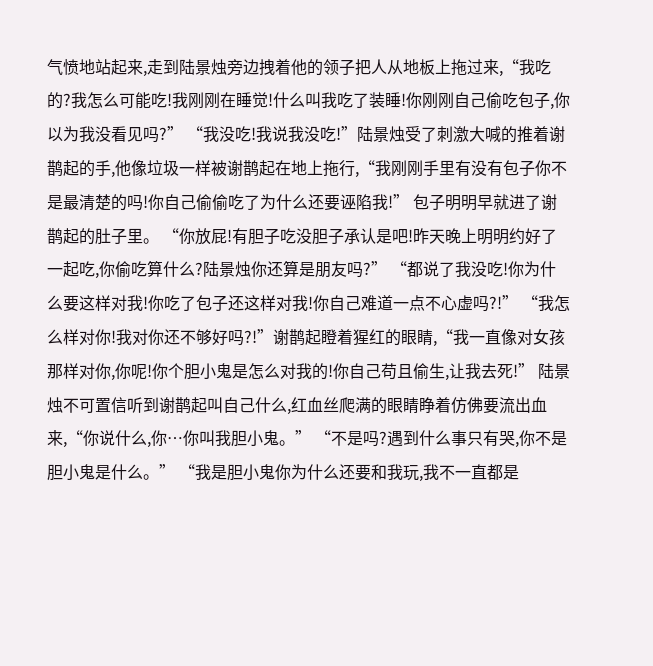气愤地站起来,走到陆景烛旁边拽着他的领子把人从地板上拖过来,“我吃的?我怎么可能吃!我刚刚在睡觉!什么叫我吃了装睡!你刚刚自己偷吃包子,你以为我没看见吗?” “我没吃!我说我没吃!”陆景烛受了刺激大喊的推着谢鹊起的手,他像垃圾一样被谢鹊起在地上拖行,“我刚刚手里有没有包子你不是最清楚的吗!你自己偷偷吃了为什么还要诬陷我!” 包子明明早就进了谢鹊起的肚子里。 “你放屁!有胆子吃没胆子承认是吧!昨天晚上明明约好了一起吃,你偷吃算什么?陆景烛你还算是朋友吗?” “都说了我没吃!你为什么要这样对我!你吃了包子还这样对我!你自己难道一点不心虚吗?!” “我怎么样对你!我对你还不够好吗?!”谢鹊起瞪着猩红的眼睛,“我一直像对女孩那样对你,你呢!你个胆小鬼是怎么对我的!你自己苟且偷生,让我去死!” 陆景烛不可置信听到谢鹊起叫自己什么,红血丝爬满的眼睛睁着仿佛要流出血来,“你说什么,你…你叫我胆小鬼。” “不是吗?遇到什么事只有哭,你不是胆小鬼是什么。” “我是胆小鬼你为什么还要和我玩,我不一直都是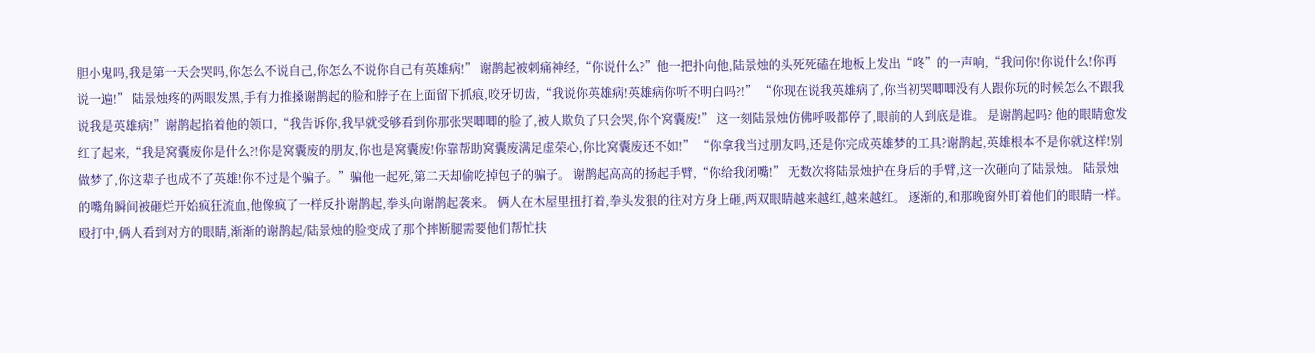胆小鬼吗,我是第一天会哭吗,你怎么不说自己,你怎么不说你自己有英雄病!” 谢鹊起被刺痛神经,“你说什么?”他一把扑向他,陆景烛的头死死磕在地板上发出“咚”的一声响,“我问你!你说什么!你再说一遍!” 陆景烛疼的两眼发黑,手有力推搡谢鹊起的脸和脖子在上面留下抓痕,咬牙切齿,“我说你英雄病!英雄病你听不明白吗?!” “你现在说我英雄病了,你当初哭唧唧没有人跟你玩的时候怎么不跟我说我是英雄病!”谢鹊起掐着他的领口,“我告诉你,我早就受够看到你那张哭唧唧的脸了,被人欺负了只会哭,你个窝囊废!” 这一刻陆景烛仿佛呼吸都停了,眼前的人到底是谁。 是谢鹊起吗? 他的眼睛愈发红了起来,“我是窝囊废你是什么?!你是窝囊废的朋友,你也是窝囊废!你靠帮助窝囊废满足虚荣心,你比窝囊废还不如!” “你拿我当过朋友吗,还是你完成英雄梦的工具?谢鹊起,英雄根本不是你就这样!别做梦了,你这辈子也成不了英雄!你不过是个骗子。”骗他一起死,第二天却偷吃掉包子的骗子。 谢鹊起高高的扬起手臂,“你给我闭嘴!” 无数次将陆景烛护在身后的手臂,这一次砸向了陆景烛。 陆景烛的嘴角瞬间被砸烂开始疯狂流血,他像疯了一样反扑谢鹊起,拳头向谢鹊起袭来。 俩人在木屋里扭打着,拳头发狠的往对方身上砸,两双眼睛越来越红,越来越红。 逐渐的,和那晚窗外盯着他们的眼睛一样。 殴打中,俩人看到对方的眼睛,渐渐的谢鹊起/陆景烛的脸变成了那个摔断腿需要他们帮忙扶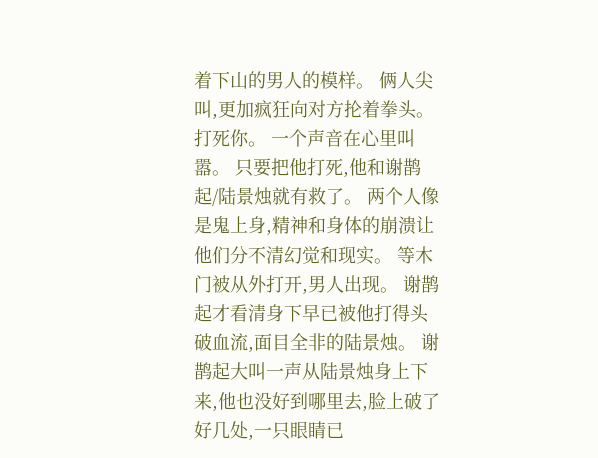着下山的男人的模样。 俩人尖叫,更加疯狂向对方抡着拳头。 打死你。 一个声音在心里叫嚣。 只要把他打死,他和谢鹊起/陆景烛就有救了。 两个人像是鬼上身,精神和身体的崩溃让他们分不清幻觉和现实。 等木门被从外打开,男人出现。 谢鹊起才看清身下早已被他打得头破血流,面目全非的陆景烛。 谢鹊起大叫一声从陆景烛身上下来,他也没好到哪里去,脸上破了好几处,一只眼睛已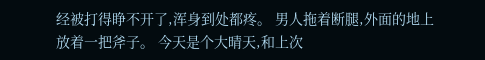经被打得睁不开了,浑身到处都疼。 男人拖着断腿,外面的地上放着一把斧子。 今天是个大晴天,和上次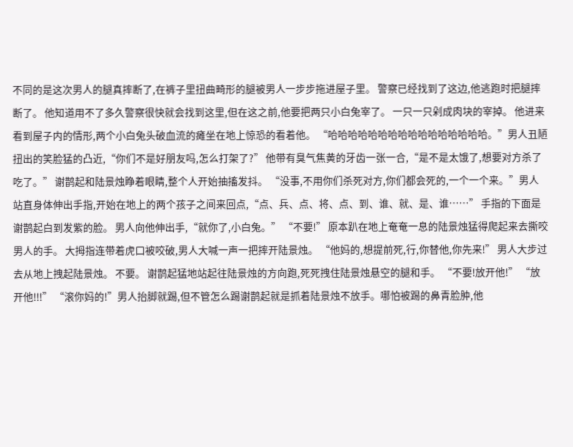不同的是这次男人的腿真摔断了,在裤子里扭曲畸形的腿被男人一步步拖进屋子里。 警察已经找到了这边,他逃跑时把腿摔断了。 他知道用不了多久警察很快就会找到这里,但在这之前,他要把两只小白兔宰了。 一只一只剁成肉块的宰掉。 他进来看到屋子内的情形,两个小白兔头破血流的瘫坐在地上惊恐的看着他。 “哈哈哈哈哈哈哈哈哈哈哈哈哈哈哈哈。”男人丑陋扭出的笑脸猛的凸近,“你们不是好朋友吗,怎么打架了?” 他带有臭气焦黄的牙齿一张一合,“是不是太饿了,想要对方杀了吃了。” 谢鹊起和陆景烛睁着眼睛,整个人开始抽搐发抖。 “没事,不用你们杀死对方,你们都会死的,一个一个来。”男人站直身体伸出手指,开始在地上的两个孩子之间来回点,“点、兵、点、将、点、到、谁、就、是、谁……” 手指的下面是谢鹊起白到发紫的脸。 男人向他伸出手,“就你了,小白兔。” “不要!” 原本趴在地上奄奄一息的陆景烛猛得爬起来去撕咬男人的手。 大拇指连带着虎口被咬破,男人大喊一声一把摔开陆景烛。 “他妈的,想提前死,行,你替他,你先来!” 男人大步过去从地上拽起陆景烛。 不要。 谢鹊起猛地站起往陆景烛的方向跑,死死拽住陆景烛悬空的腿和手。 “不要!放开他!” “放开他!!!” “滚你妈的!”男人抬脚就踢,但不管怎么踢谢鹊起就是抓着陆景烛不放手。哪怕被踢的鼻青脸肿,他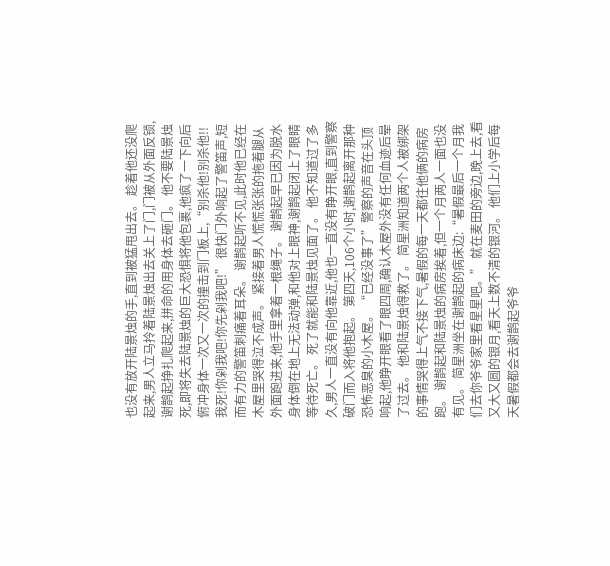也没有放开陆景烛的手,直到被猛甩出去。 趁着他还没爬起来,男人立马拎着陆景烛出去关上了门,门被从外面反锁,谢鹊起挣扎爬起来,拼命的用身体去砸门。 他不要陆景烛死,即将失去陆景烛的巨大恐惧将他包裹,他疯了一下向后俯冲身体一次又一次的撞击到门板上,“别杀他!别杀他!!我死!你剁我吧!你先剁我吧!” 很快门外响起了警笛声,短而有力的警笛刺痛着耳朵。 谢鹊起听不见,此时他已经在木屋里哭得泣不成声。 紧接着男人慌慌张张的拖着腿从外面跑进来,他手里拿着一根绳子。 谢鹊起早已因为脱水身体倒在地上无法动弹,和他对上眼神,谢鹊起闭上了眼睛等待死亡。 死了就能和陆景烛见面了。 他不知道过了多久,男人一直没有向他靠近,他也一直没有睁开眼,直到警察破门而入将他抱起。 第四天,106个小时,谢鹊起离开那种恐怖恶臭的小木屋。 “已经没事了”警察的声音在头顶响起,他睁开眼看了眼四周,确认木屋外没有任何血迹后晕了过去。 他和陆景烛得救了。 简星洲知道两个人被绑架的事情哭得上气不接下气,暑假的每一天都往他俩的病房跑。 谢鹊起和陆景烛的病房挨着,但一个月两人一面也没有见。 简星洲坐在谢鹊起的病床边:“暑假最后一个月我们去你爷爷家里看星星吧。” 就在麦田的旁边,晚上去,看又大又圆的银月,看天上数不清的银河。 他们上小学后每天暑假都会去谢鹊起爷爷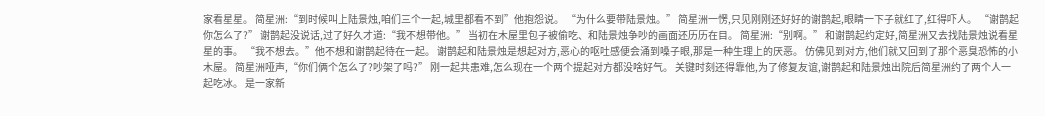家看星星。 简星洲:“到时候叫上陆景烛,咱们三个一起,城里都看不到”他抱怨说。 “为什么要带陆景烛。” 简星洲一愣,只见刚刚还好好的谢鹊起,眼睛一下子就红了,红得吓人。 “谢鹊起你怎么了?” 谢鹊起没说话,过了好久才道:“我不想带他。” 当初在木屋里包子被偷吃、和陆景烛争吵的画面还历历在目。 简星洲:“别啊。” 和谢鹊起约定好,简星洲又去找陆景烛说看星星的事。 “我不想去。”他不想和谢鹊起待在一起。 谢鹊起和陆景烛是想起对方,恶心的呕吐感便会涌到嗓子眼,那是一种生理上的厌恶。 仿佛见到对方,他们就又回到了那个恶臭恐怖的小木屋。 简星洲哑声,“你们俩个怎么了?吵架了吗?” 刚一起共患难,怎么现在一个两个提起对方都没啥好气。 关键时刻还得靠他,为了修复友谊,谢鹊起和陆景烛出院后简星洲约了两个人一起吃冰。 是一家新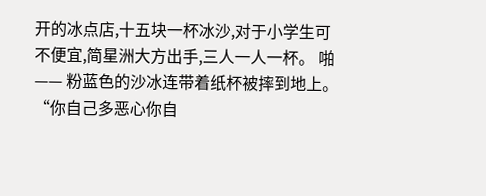开的冰点店,十五块一杯冰沙,对于小学生可不便宜,简星洲大方出手,三人一人一杯。 啪—— 粉蓝色的沙冰连带着纸杯被摔到地上。 “你自己多恶心你自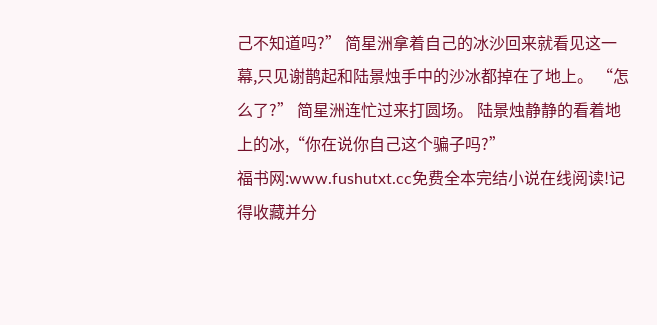己不知道吗?” 简星洲拿着自己的冰沙回来就看见这一幕,只见谢鹊起和陆景烛手中的沙冰都掉在了地上。 “怎么了?” 简星洲连忙过来打圆场。 陆景烛静静的看着地上的冰,“你在说你自己这个骗子吗?”
福书网:www.fushutxt.cc免费全本完结小说在线阅读!记得收藏并分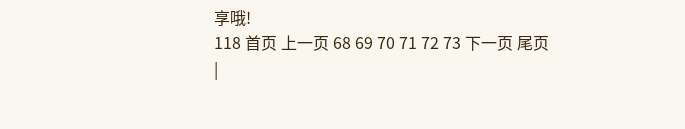享哦!
118 首页 上一页 68 69 70 71 72 73 下一页 尾页
|